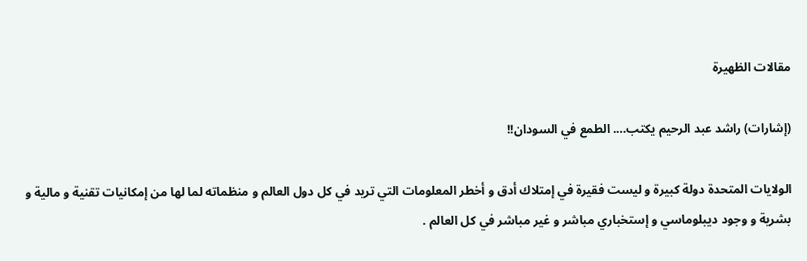مقالات الظهيرة

(إشارات) راشد عبد الرحيم يكتب…. الطمع في السودان!!

الولايات المتحدة دولة كبيرة و ليست فقيرة في إمتلاك أدق و أخطر المعلومات التي تريد في كل دول العالم و منظماته لما لها من إمكانيات تقنية و مالية و بشرية و وجود ديبلوماسي و إستخباري مباشر و غير مباشر في كل العالم .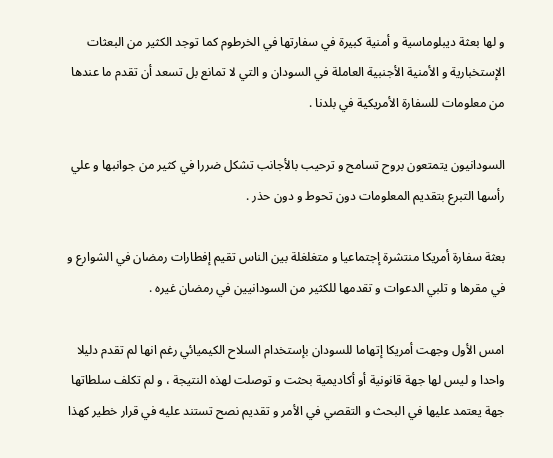و لها بعثة ديبلوماسية و أمنية كبيرة في سفارتها في الخرطوم كما توجد الكثير من البعثات الإستخبارية و الأمنية الأجنبية العاملة في السودان و التي لا تمانع بل تسعد أن تقدم ما عندها من معلومات للسفارة الأمريكية في بلدنا .

السودانيون يتمتعون بروح تسامح و ترحيب بالأجانب تشكل ضررا في كثير من جوانبها و علي رأسها التبرع بتقديم المعلومات دون تحوط و دون حذر .

بعثة سفارة أمريكا منتشرة إجتماعيا و متغلغلة بين الناس تقيم إفطارات رمضان في الشوارع و في مقرها و تلبي الدعوات و تقدمها للكثير من السودانيين في رمضان غيره .

امس الأول وجهت أمريكا إتهاما للسودان بإستخدام السلاح الكيميائي رغم انها لم تقدم دليلا واحدا و ليس لها جهة قانونية أو أكاديمية بحثت و توصلت لهذه النتيجة ، و لم تكلف سلطاتها جهة يعتمد عليها في البحث و التقصي في الأمر و تقديم نصح تستند عليه في قرار خطير كهذا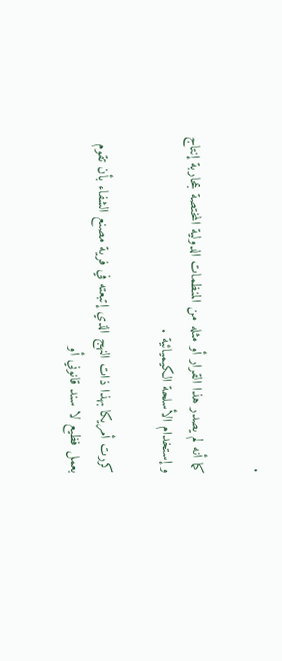.

كما أنه لم يصدر هذا القرار أو مثله من المنظمات الدولية المختصة بمحاربة إنتاج و إستخدام الأسلحة الكيميائية .

كررت أمريكا بهذا ذات النهج الذي إتبعته في فرية مصنع الشفاء بأن تقوم بعمل فظيع لا سند قانوني أو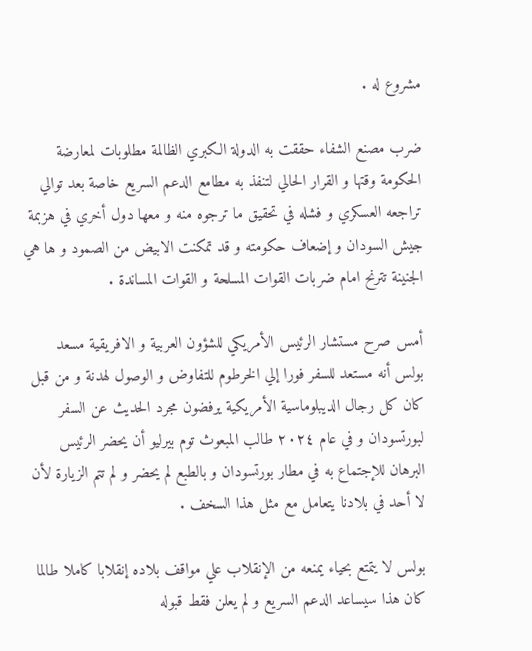مشروع له .

ضرب مصنع الشفاء حققت به الدولة الكبري الظالمة مطلوبات لمعارضة الحكومة وقتها و القرار الحالي لتنفذ به مطامع الدعم السريع خاصة بعد توالي تراجعه العسكري و فشله في تحقيق ما ترجوه منه و معها دول أخري في هزبمة جيش السودان و إضعاف حكومته و قد تمكنت الابيض من الصمود و ها هي الجنينة تترنح امام ضربات القوات المسلحة و القوات المساندة .

أمس صرح مستشار الرئيس الأمريكي للشؤون العربية و الافريقية مسعد بولس أنه مستعد للسفر فورا إلي الخرطوم للتفاوض و الوصول لهدنة و من قبل كان كل رجال الديبلوماسية الأمريكية يرفضون مجرد الحديث عن السفر لبورتسودان و في عام ٢٠٢٤ طالب المبعوث توم بيرليو أن يحضر الرئيس البرهان للإجتماع به في مطار بورتسودان و بالطبع لم يحضر و لم تتم الزيارة لأن لا أحد في بلادنا يتعامل مع مثل هذا السخف .

بولس لا يتمتع بحياء يمنعه من الإنقلاب علي مواقف بلاده إنقلابا كاملا طالما كان هذا سيساعد الدعم السريع و لم يعلن فقط قبوله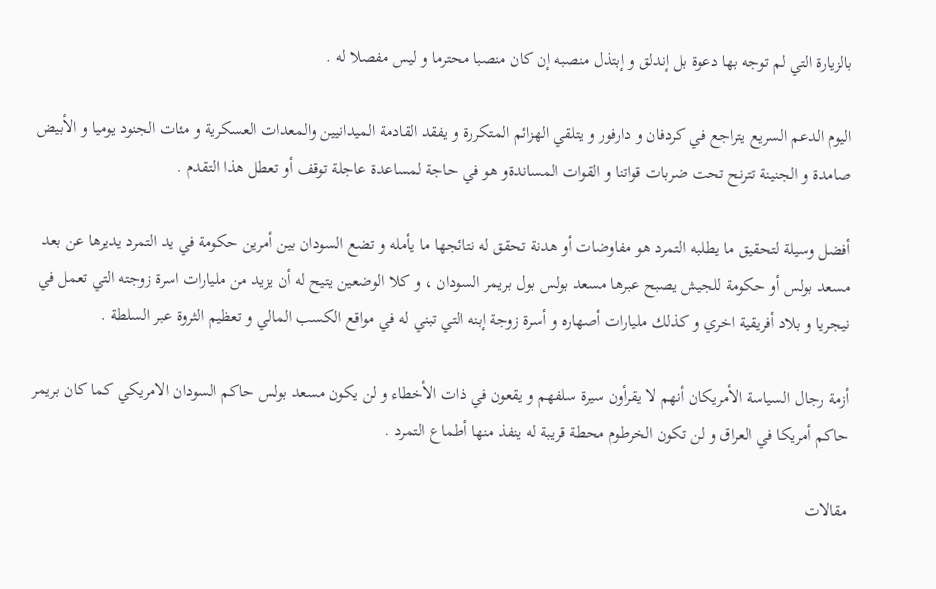بالزيارة التي لم توجه بها دعوة بل إندلق و إبتذل منصبه إن كان منصبا محترما و ليس مفصلا له .

اليوم الدعم السريع يتراجع في كردفان و دارفور و يتلقي الهزائم المتكررة و يفقد القادمة الميدانيين والمعدات العسكرية و مئات الجنود يوميا و الأبيض صامدة و الجنينة تترنح تحت ضربات قواتنا و القوات المساندةو هو في حاجة لمساعدة عاجلة توقف أو تعطل هذا التقدم .

أفضل وسيلة لتحقيق ما يطلبه التمرد هو مفاوضات أو هدنة تحقق له نتائجها ما يأمله و تضع السودان بين أمرين حكومة في يد التمرد يديرها عن بعد مسعد بولس أو حكومة للجيش يصبح عبرها مسعد بولس بول بريمر السودان ، و كلا الوضعين يتيح له أن يزيد من مليارات اسرة زوجته التي تعمل في نيجريا و بلاد أفريقية اخري و كذلك مليارات أصهاره و أسرة زوجة إبنه التي تبني له في مواقع الكسب المالي و تعظيم الثروة عبر السلطة .

أزمة رجال السياسة الأمريكان أنهم لا يقرأون سيرة سلفهم و يقعون في ذات الأخطاء و لن يكون مسعد بولس حاكم السودان الامريكي كما كان بريمر حاكم أمريكا في العراق و لن تكون الخرطوم محطة قريبة له ينفذ منها أطماع التمرد .

مقالات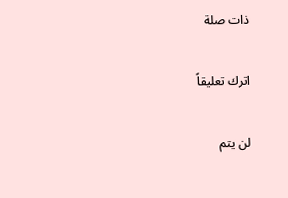ذات صلة

اترك تعليقاً

لن يتم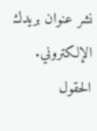نشر عنوان بريدك الإلكتروني. الحقول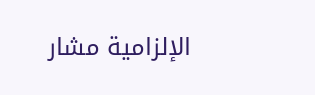الإلزامية مشار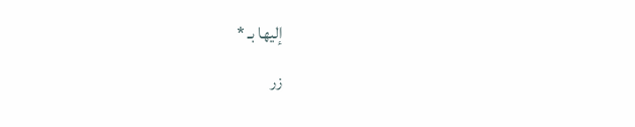إليها بـ *

زر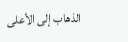الذهاب إلى الأعلى